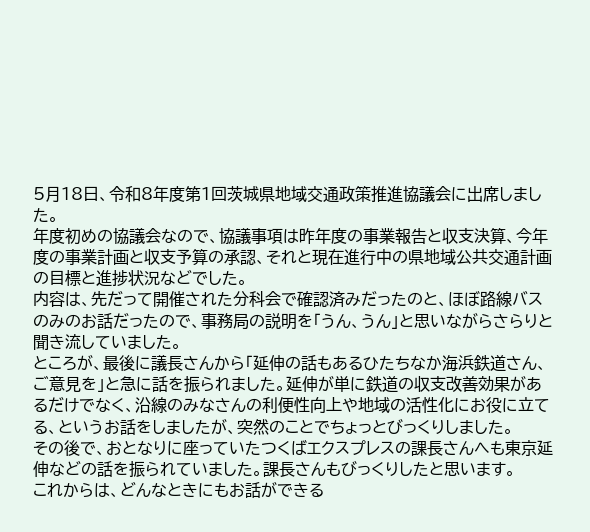5月18日、令和8年度第1回茨城県地域交通政策推進協議会に出席しました。
年度初めの協議会なので、協議事項は昨年度の事業報告と収支決算、今年度の事業計画と収支予算の承認、それと現在進行中の県地域公共交通計画の目標と進捗状況などでした。
内容は、先だって開催された分科会で確認済みだったのと、ほぼ路線バスのみのお話だったので、事務局の説明を「うん、うん」と思いながらさらりと聞き流していました。
ところが、最後に議長さんから「延伸の話もあるひたちなか海浜鉄道さん、ご意見を」と急に話を振られました。延伸が単に鉄道の収支改善効果があるだけでなく、沿線のみなさんの利便性向上や地域の活性化にお役に立てる、というお話をしましたが、突然のことでちょっとびっくりしました。
その後で、おとなりに座っていたつくばエクスプレスの課長さんへも東京延伸などの話を振られていました。課長さんもびっくりしたと思います。
これからは、どんなときにもお話ができる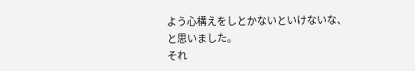よう心構えをしとかないといけないな、と思いました。
それ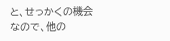と、せっかくの機会なので、他の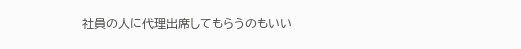社員の人に代理出席してもらうのもいい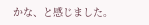かな、と感じました。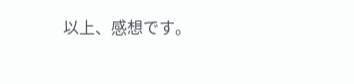以上、感想です。